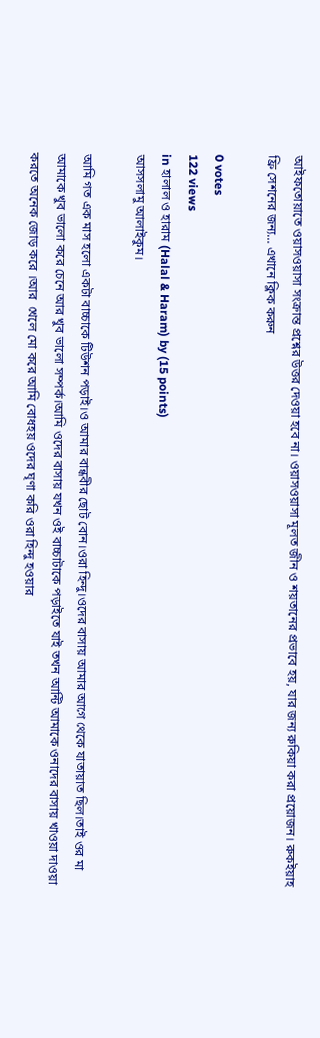আইফতোয়াতে ওয়াসওয়াসা সংক্রান্ত প্রশ্নের উত্তর দেওয়া হবে না। ওয়াসওয়াসা মূলত জীন ও শয়তানের প্রভাবে হয়, যার জন্য রুকিয়া করা প্রয়োজন। রুকইয়াহ ফ্রি সেশনের জন্য… এখানে ক্লিক করুন

0 votes
122 views
in হালাল ও হারাম (Halal & Haram) by (15 points)
আসসলামু আলাইকুম।

আমি গত এক মাস হলো একটা বাচ্চাকে টিউশন পড়াই।ও আমার বান্ধবীর ছোট বোন।ওরা হিন্দু।ওদের বাসায় আমার আগে থেকে যাতায়াত ছিল।তাই ওর মা আমাকে খুব ভালো করে চেনে আর খুব ভালো সম্পর্ক।আমি ওদের বাসায় যখন ওই বাচ্চাটাকে পড়াইতে যাই তখন আন্টি আমাকে ওনাদের বাসায় খাওয়া দাওয়া করতে অনেক জোড় করে ।আর  খেলে মো করে আমি বোধহয় ওদের ঘৃণা করি ওরা হিন্দু হওয়ার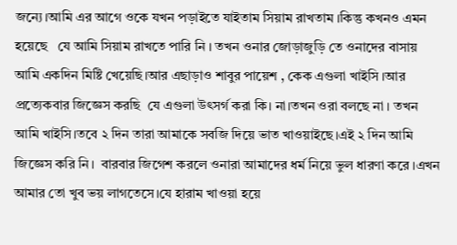জন্যে।আমি এর আগে ওকে যখন পড়াইতে যাইতাম সিয়াম রাখতাম ।কিন্তু কখনও এমন হয়েছে   যে আমি সিয়াম রাখতে পারি নি । তখন ওনার জোড়াজুড়ি তে ওনাদের বাসায় আমি একদিন মিষ্টি খেয়েছি।আর এছাড়াও শাবুর পায়েশ , কেক এগুলা খাইসি ।আর প্রত্যেকবার জিজ্ঞেস করছি  যে এগুলা উৎসর্গ করা কি। না।তখন ওরা বলছে না । তখন আমি খাইসি।তবে ২ দিন তারা আমাকে সবজি দিয়ে ভাত খাওয়াইছে।এই ২ দিন আমি জিজ্ঞেস করি নি।  বারবার জিগেশ করলে ওনারা আমাদের ধর্ম নিয়ে ভুল ধারণা করে ।এখন আমার তো খুব ভয় লাগতেসে।যে হারাম খাওয়া হয়ে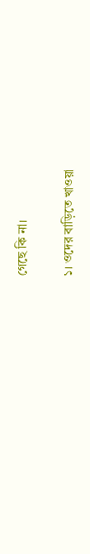গেছে কি না।

১। ওদের বাড়িতে খাওয়া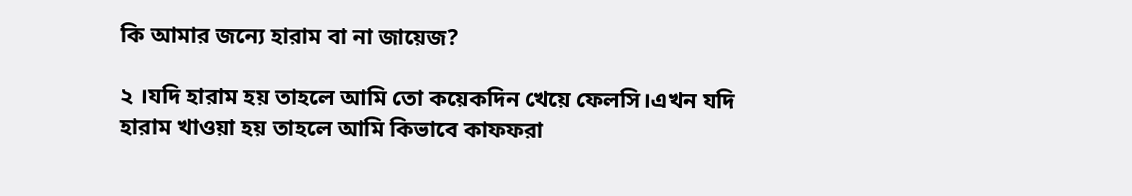কি আমার জন্যে হারাম বা না জায়েজ?

২ ।যদি হারাম হয় তাহলে আমি তো কয়েকদিন খেয়ে ফেলসি।এখন যদি হারাম খাওয়া হয় তাহলে আমি কিভাবে কাফফরা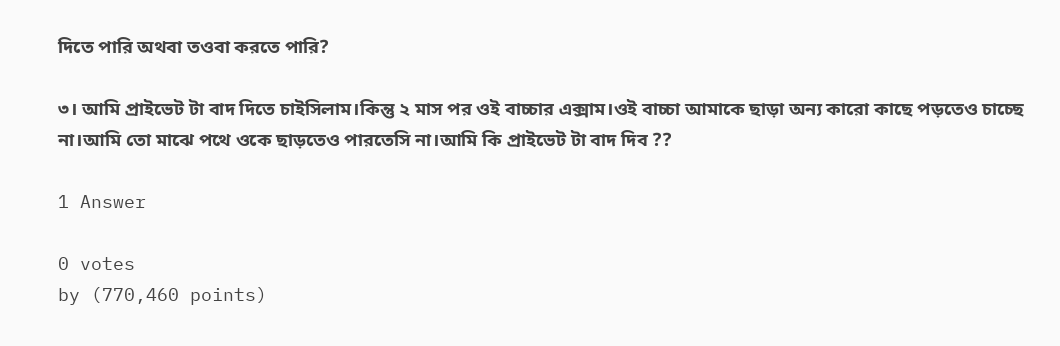দিতে পারি অথবা তওবা করতে পারি?

৩। আমি প্রাইভেট টা বাদ দিতে চাইসিলাম।কিন্তু ২ মাস পর ওই বাচ্চার এক্সাম।ওই বাচ্চা আমাকে ছাড়া অন্য কারো কাছে পড়তেও চাচ্ছে  না।আমি তো মাঝে পথে ওকে ছাড়তেও পারতেসি না।আমি কি প্রাইভেট টা বাদ দিব ??

1 Answer

0 votes
by (770,460 points)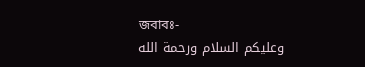জবাবঃ-
وعليكم السلام ورحمة الله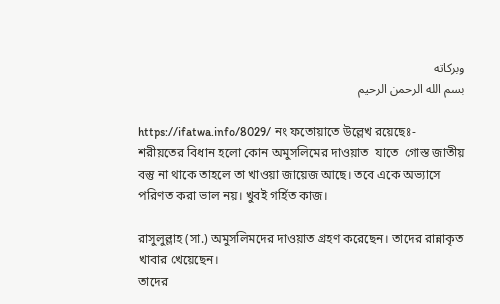وبركاته
بسم الله الرحمن الرحيم

https://ifatwa.info/8029/ নং ফতোয়াতে উল্লেখ রয়েছেঃ-
শরীয়তের বিধান হলো কোন অমুসলিমের দাওয়াত  যাতে  গোস্ত জাতীয় বস্তু না থাকে তাহলে তা খাওয়া জায়েজ আছে। তবে একে অভ্যাসে পরিণত করা ভাল নয়। খুবই গর্হিত কাজ।

রাসুলুল্লাহ (সা.) অমুসলিমদের দাওয়াত গ্রহণ করেছেন। তাদের রান্নাকৃত খাবার খেয়েছেন।
তাদের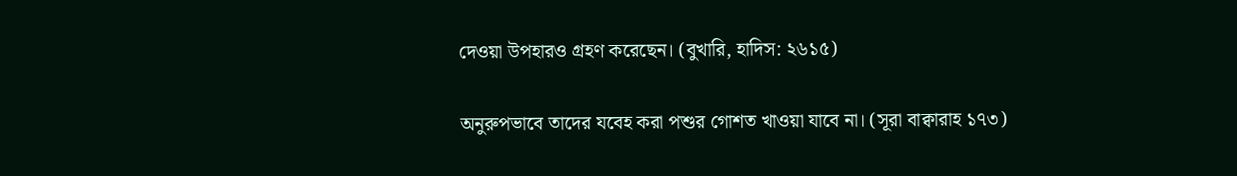দেওয়া উপহারও গ্রহণ করেছেন। (বুখারি, হাদিস: ২৬১৫)

অনুরুপভাবে তাদের যবেহ করা পশুর গোশত খাওয়া যাবে না। (সূরা বাক্বারাহ ১৭৩)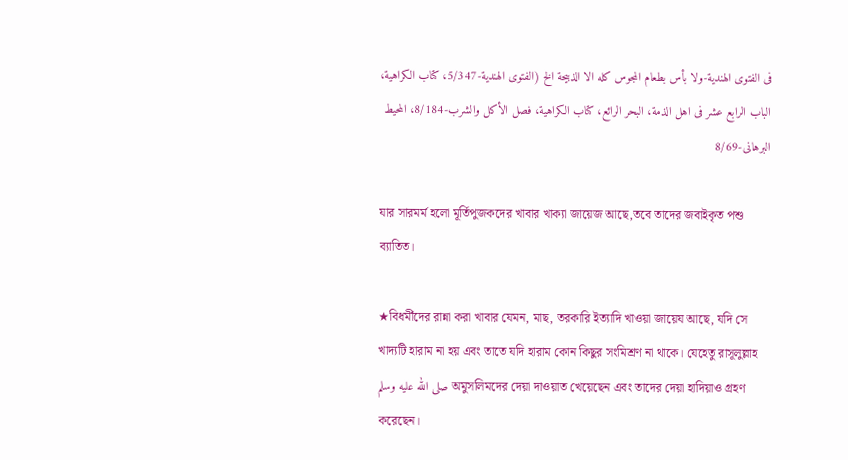فى الفتوى الهندية-ولا بأس بطعام المجوس كله الا الذبيحة الخ (الفتوى الهندية-5/347، كتاب الكراهية، الباب الرابع عشر فى اهل الذمة، البحر الرائع، كتاب الكراهية، فصل الأكل والشرب-8/184، المحيط البرهانى-8/69

যার সারমর্ম হলো মূর্তিপুজকদের খাবার খাক্যা জায়েজ আছে,তবে তাদের জবাইকৃত পশু ব্যাতিত।

★বিধর্মীদের রান্না করা খাবার যেমন, মাছ, তরকারি ইত্যাদি খাওয়া জায়েয আছে, যদি সে খাদ্যটি হারাম না হয় এবং তাতে যদি হারাম কোন কিছুর সংমিশ্রণ না থাকে। যেহেতু রাসূলুল্লাহ صلى الله عليه وسلم অমুসলিমদের দেয়া দাওয়াত খেয়েছেন এবং তাদের দেয়া হাদিয়াও গ্রহণ করেছেন।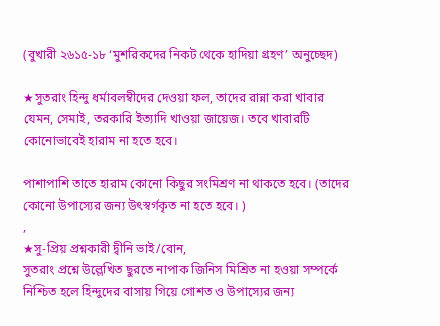(বুখারী ২৬১৫-১৮ ‘মুশরিকদের নিকট থেকে হাদিয়া গ্রহণ’ অনুচ্ছেদ)

★সুতরাং হিন্দু ধর্মাবলম্বীদের দেওয়া ফল, তাদের রান্না করা খাবার যেমন, সেমাই, তরকারি ইত্যাদি খাওয়া জায়েজ। তবে খাবারটি কোনোভাবেই হারাম না হতে হবে।

পাশাপাশি তাতে হারাম কোনো কিছুর সংমিশ্রণ না থাকতে হবে। (তাদের কোনো উপাস্যের জন্য উৎস্বর্গকৃত না হতে হবে। )
,
★সু-প্রিয় প্রশ্নকারী দ্বীনি ভাই/বোন,
সুতরাং প্রশ্নে উল্লেখিত ছুরতে নাপাক জিনিস মিশ্রিত না হওয়া সম্পর্কে নিশ্চিত হলে হিন্দুদের বাসায় গিয়ে গোশত ও উপাস্যের জন্য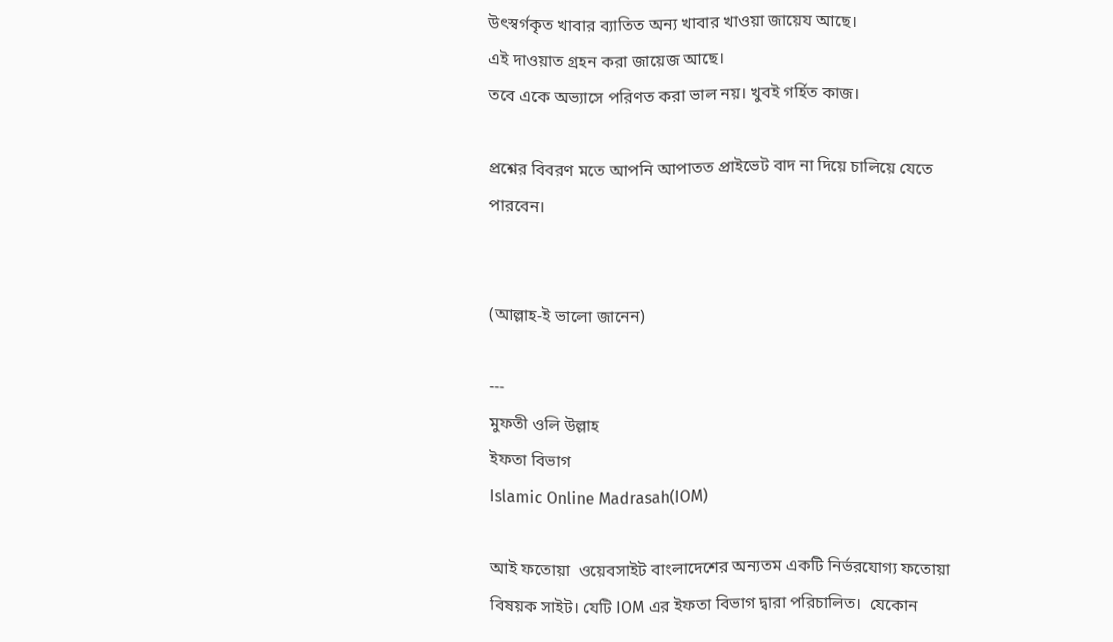উৎস্বর্গকৃত খাবার ব্যাতিত অন্য খাবার খাওয়া জায়েয আছে।
এই দাওয়াত গ্রহন করা জায়েজ আছে।
তবে একে অভ্যাসে পরিণত করা ভাল নয়। খুবই গর্হিত কাজ।

প্রশ্নের বিবরণ মতে আপনি আপাতত প্রাইভেট বাদ না দিয়ে চালিয়ে যেতে পারবেন।


(আল্লাহ-ই ভালো জানেন)

---
মুফতী ওলি উল্লাহ
ইফতা বিভাগ
Islamic Online Madrasah(IOM)

আই ফতোয়া  ওয়েবসাইট বাংলাদেশের অন্যতম একটি নির্ভরযোগ্য ফতোয়া বিষয়ক সাইট। যেটি IOM এর ইফতা বিভাগ দ্বারা পরিচালিত।  যেকোন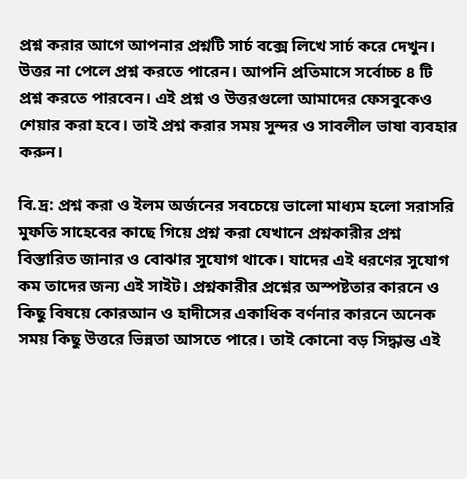প্রশ্ন করার আগে আপনার প্রশ্নটি সার্চ বক্সে লিখে সার্চ করে দেখুন। উত্তর না পেলে প্রশ্ন করতে পারেন। আপনি প্রতিমাসে সর্বোচ্চ ৪ টি প্রশ্ন করতে পারবেন। এই প্রশ্ন ও উত্তরগুলো আমাদের ফেসবুকেও শেয়ার করা হবে। তাই প্রশ্ন করার সময় সুন্দর ও সাবলীল ভাষা ব্যবহার করুন।

বি.দ্র: প্রশ্ন করা ও ইলম অর্জনের সবচেয়ে ভালো মাধ্যম হলো সরাসরি মুফতি সাহেবের কাছে গিয়ে প্রশ্ন করা যেখানে প্রশ্নকারীর প্রশ্ন বিস্তারিত জানার ও বোঝার সুযোগ থাকে। যাদের এই ধরণের সুযোগ কম তাদের জন্য এই সাইট। প্রশ্নকারীর প্রশ্নের অস্পষ্টতার কারনে ও কিছু বিষয়ে কোরআন ও হাদীসের একাধিক বর্ণনার কারনে অনেক সময় কিছু উত্তরে ভিন্নতা আসতে পারে। তাই কোনো বড় সিদ্ধান্ত এই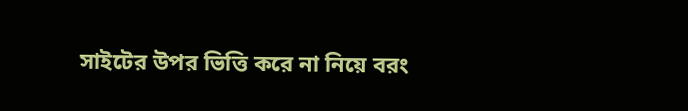সাইটের উপর ভিত্তি করে না নিয়ে বরং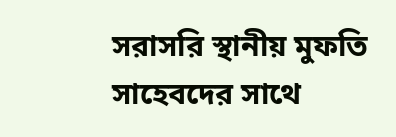সরাসরি স্থানীয় মুফতি সাহেবদের সাথে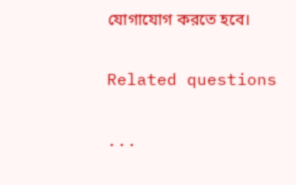যোগাযোগ করতে হবে।

Related questions

...